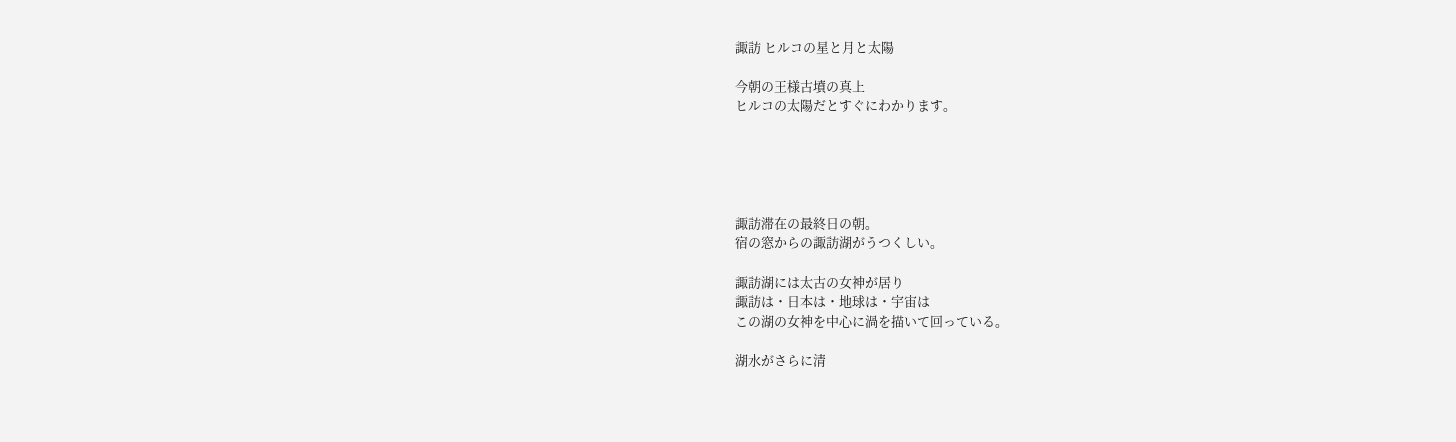諏訪 ヒルコの星と月と太陽

今朝の王様古墳の真上
ヒルコの太陽だとすぐにわかります。





諏訪滞在の最終日の朝。
宿の窓からの諏訪湖がうつくしい。

諏訪湖には太古の女神が居り
諏訪は・日本は・地球は・宇宙は
この湖の女神を中心に渦を描いて回っている。

湖水がさらに清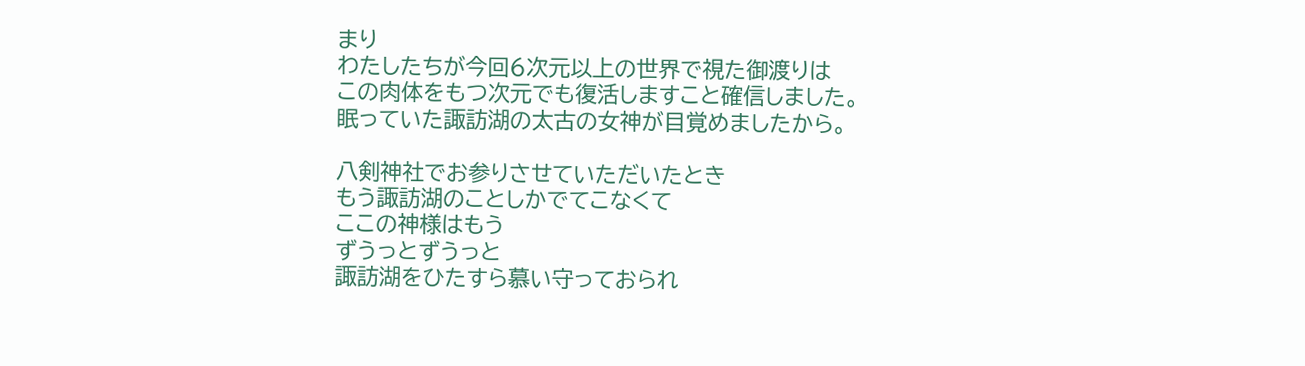まり
わたしたちが今回6次元以上の世界で視た御渡りは
この肉体をもつ次元でも復活しますこと確信しました。
眠っていた諏訪湖の太古の女神が目覚めましたから。

八剣神社でお参りさせていただいたとき
もう諏訪湖のことしかでてこなくて
ここの神様はもう
ずうっとずうっと
諏訪湖をひたすら慕い守っておられ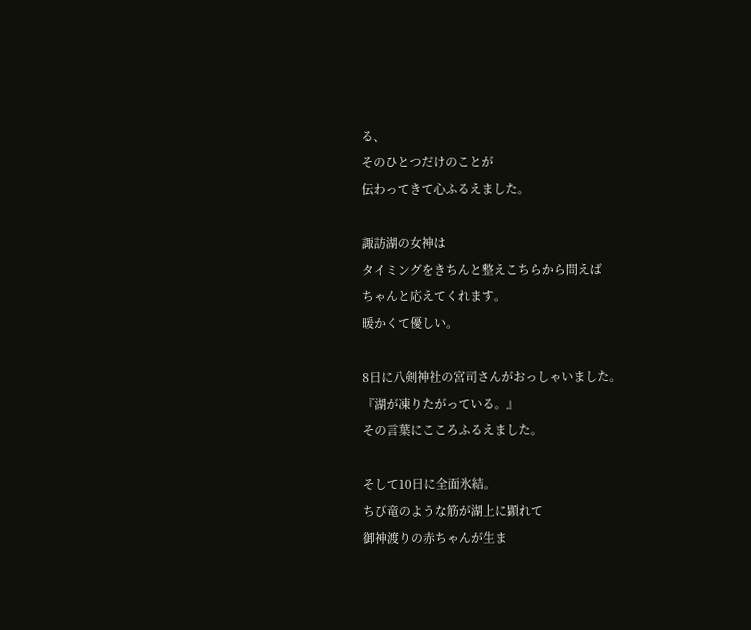る、
そのひとつだけのことが
伝わってきて心ふるえました。

諏訪湖の女神は
タイミングをきちんと整えこちらから問えば
ちゃんと応えてくれます。
暖かくて優しい。

8日に八剣神社の宮司さんがおっしゃいました。
『湖が凍りたがっている。』
その言葉にこころふるえました。

そして10日に全面氷結。
ちび竜のような筋が湖上に顕れて
御神渡りの赤ちゃんが生ま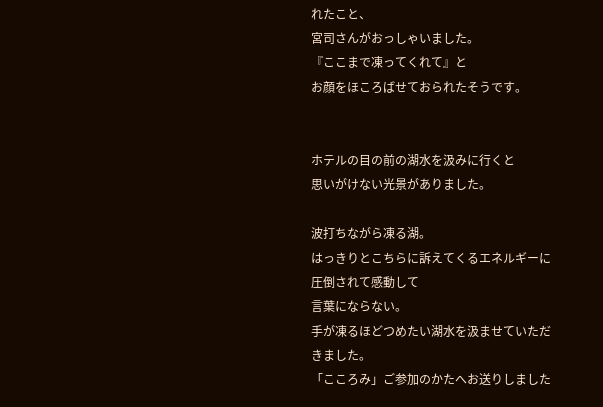れたこと、
宮司さんがおっしゃいました。
『ここまで凍ってくれて』と
お顔をほころばせておられたそうです。


ホテルの目の前の湖水を汲みに行くと
思いがけない光景がありました。

波打ちながら凍る湖。
はっきりとこちらに訴えてくるエネルギーに圧倒されて感動して
言葉にならない。
手が凍るほどつめたい湖水を汲ませていただきました。
「こころみ」ご参加のかたへお送りしました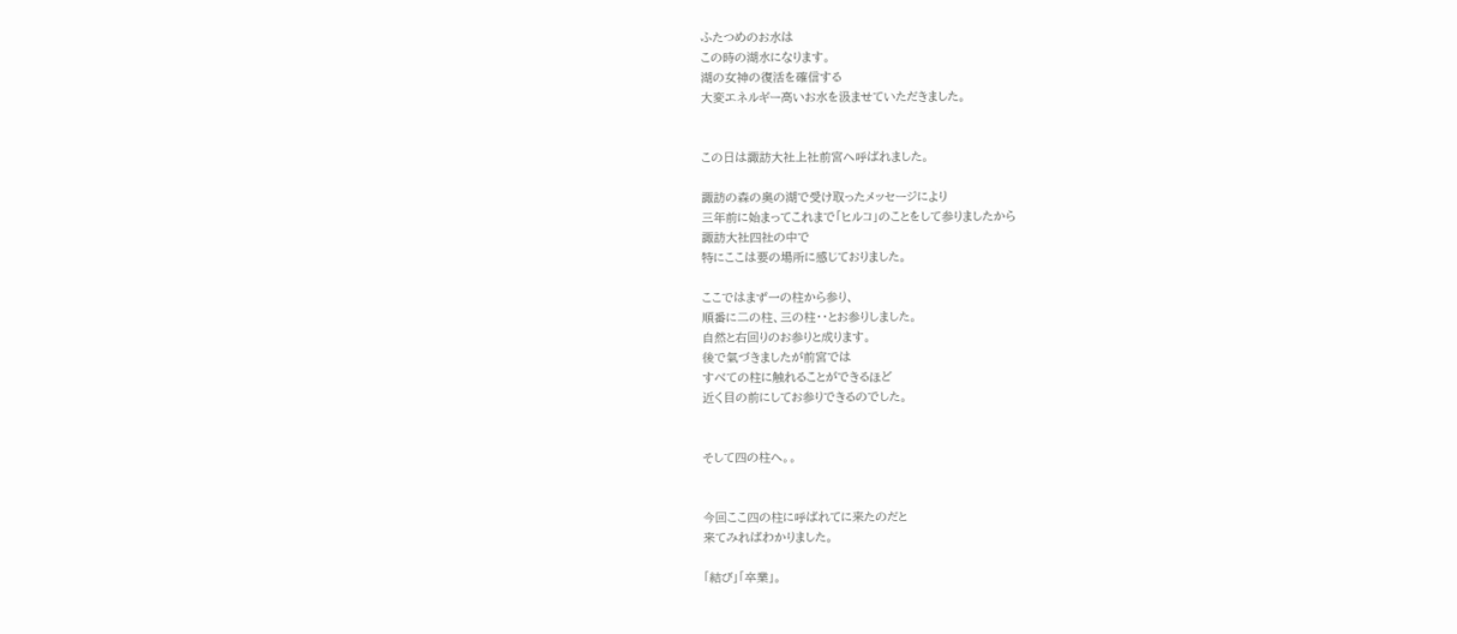ふたつめのお水は
この時の湖水になります。
湖の女神の復活を確信する
大変エネルギー高いお水を汲ませていただきました。


この日は諏訪大社上社前宮へ呼ばれました。

諏訪の森の奥の湖で受け取ったメッセージにより
三年前に始まってこれまで「ヒルコ」のことをして参りましたから
諏訪大社四社の中で
特にここは要の場所に感じておりました。

ここではまず一の柱から参り、
順番に二の柱、三の柱・・とお参りしました。
自然と右回りのお参りと成ります。
後で氣づきましたが前宮では
すべての柱に触れることができるほど
近く目の前にしてお参りできるのでした。


そして四の柱へ。。


今回ここ四の柱に呼ばれてに来たのだと
来てみればわかりました。

「結び」「卒業」。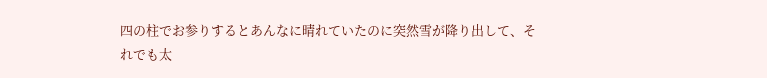四の柱でお参りするとあんなに晴れていたのに突然雪が降り出して、それでも太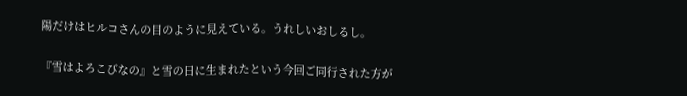陽だけはヒルコさんの目のように見えている。うれしいおしるし。

『雪はよろこびなの』と雪の日に生まれたという今回ご同行された方が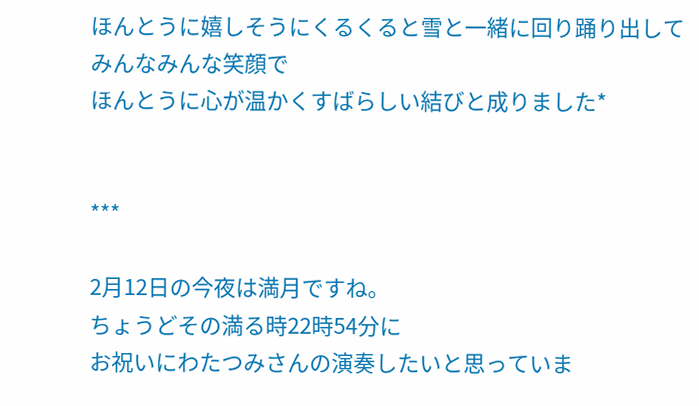ほんとうに嬉しそうにくるくると雪と一緒に回り踊り出して
みんなみんな笑顔で
ほんとうに心が温かくすばらしい結びと成りました*


***

2月12日の今夜は満月ですね。
ちょうどその満る時22時54分に
お祝いにわたつみさんの演奏したいと思っていま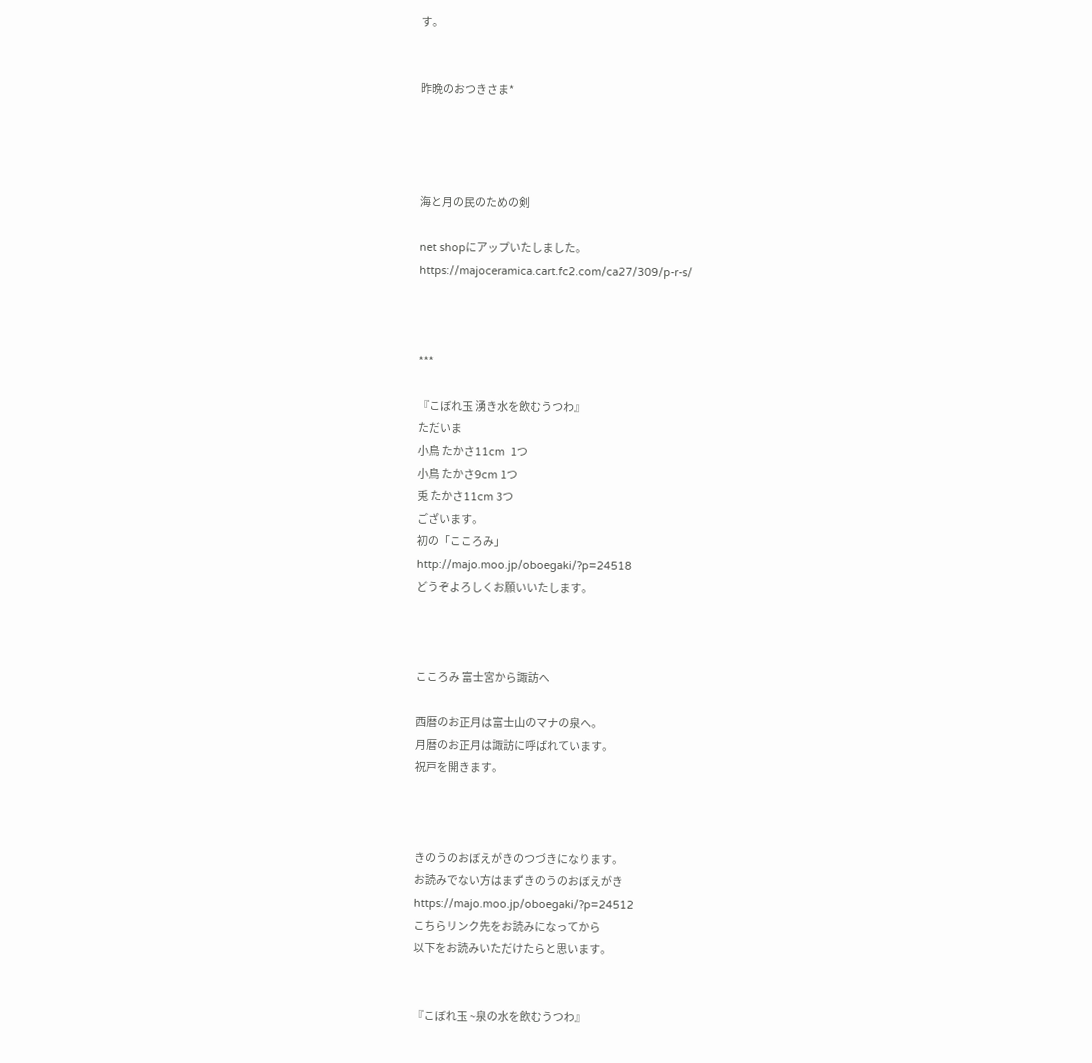す。


昨晩のおつきさま*




海と月の民のための剣

net shopにアップいたしました。
https://majoceramica.cart.fc2.com/ca27/309/p-r-s/



***

『こぼれ玉 湧き水を飲むうつわ』
ただいま
小鳥 たかさ11cm  1つ
小鳥 たかさ9cm 1つ
兎 たかさ11cm 3つ
ございます。
初の「こころみ」
http://majo.moo.jp/oboegaki/?p=24518
どうぞよろしくお願いいたします。



こころみ 富士宮から諏訪へ

西暦のお正月は富士山のマナの泉へ。
月暦のお正月は諏訪に呼ばれています。
祝戸を開きます。



きのうのおぼえがきのつづきになります。
お読みでない方はまずきのうのおぼえがき
https://majo.moo.jp/oboegaki/?p=24512
こちらリンク先をお読みになってから
以下をお読みいただけたらと思います。


『こぼれ玉 ~泉の水を飲むうつわ』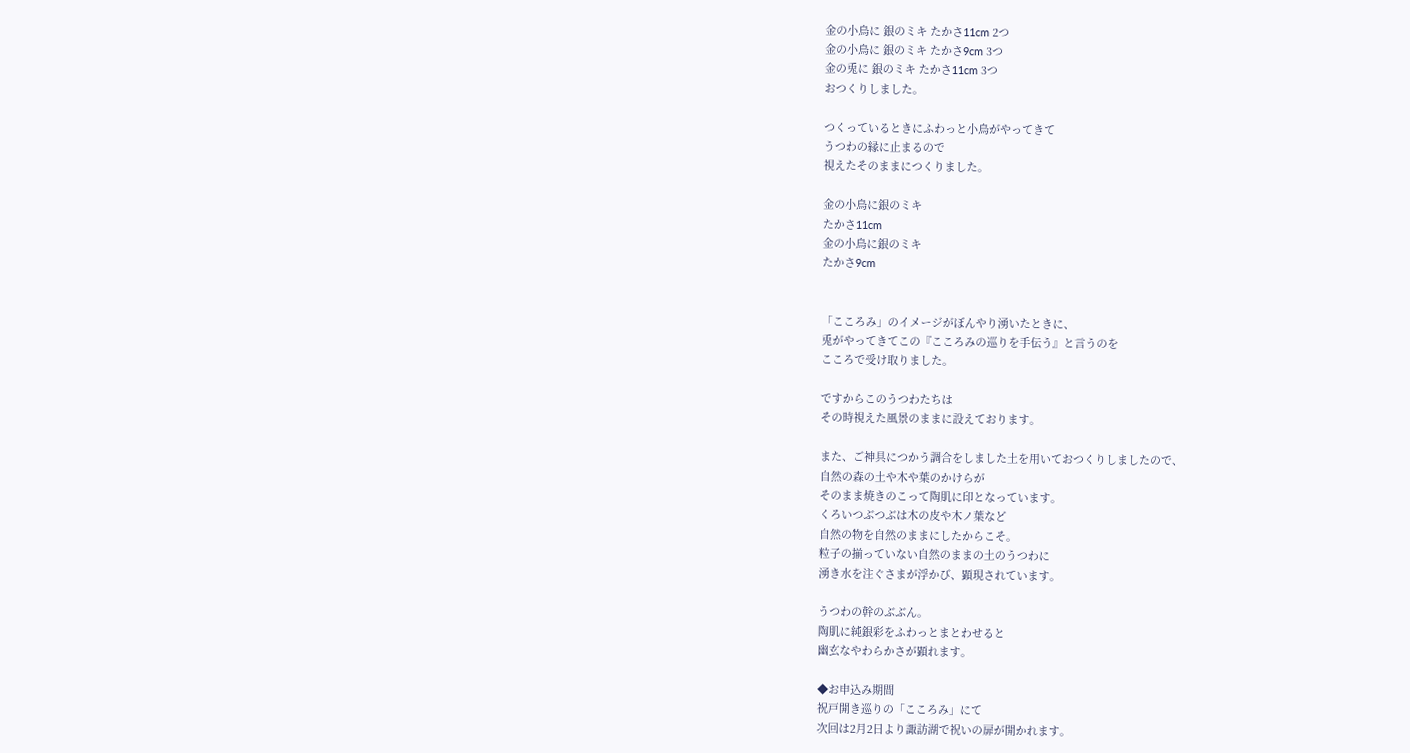金の小鳥に 銀のミキ たかさ11cm 2つ
金の小鳥に 銀のミキ たかさ9cm 3つ
金の兎に 銀のミキ たかさ11cm 3つ
おつくりしました。

つくっているときにふわっと小鳥がやってきて
うつわの縁に止まるので
視えたそのままにつくりました。

金の小鳥に銀のミキ
たかさ11cm
金の小鳥に銀のミキ
たかさ9cm


「こころみ」のイメージがぼんやり湧いたときに、
兎がやってきてこの『こころみの巡りを手伝う』と言うのを
こころで受け取りました。

ですからこのうつわたちは
その時視えた風景のままに設えております。

また、ご神具につかう調合をしました土を用いておつくりしましたので、
自然の森の土や木や葉のかけらが
そのまま焼きのこって陶肌に印となっています。
くろいつぶつぶは木の皮や木ノ葉など
自然の物を自然のままにしたからこそ。
粒子の揃っていない自然のままの土のうつわに
湧き水を注ぐさまが浮かび、顕現されています。

うつわの幹のぶぶん。
陶肌に純銀彩をふわっとまとわせると
幽玄なやわらかさが顕れます。

◆お申込み期間
祝戸開き巡りの「こころみ」にて
次回は2月2日より諏訪湖で祝いの扉が開かれます。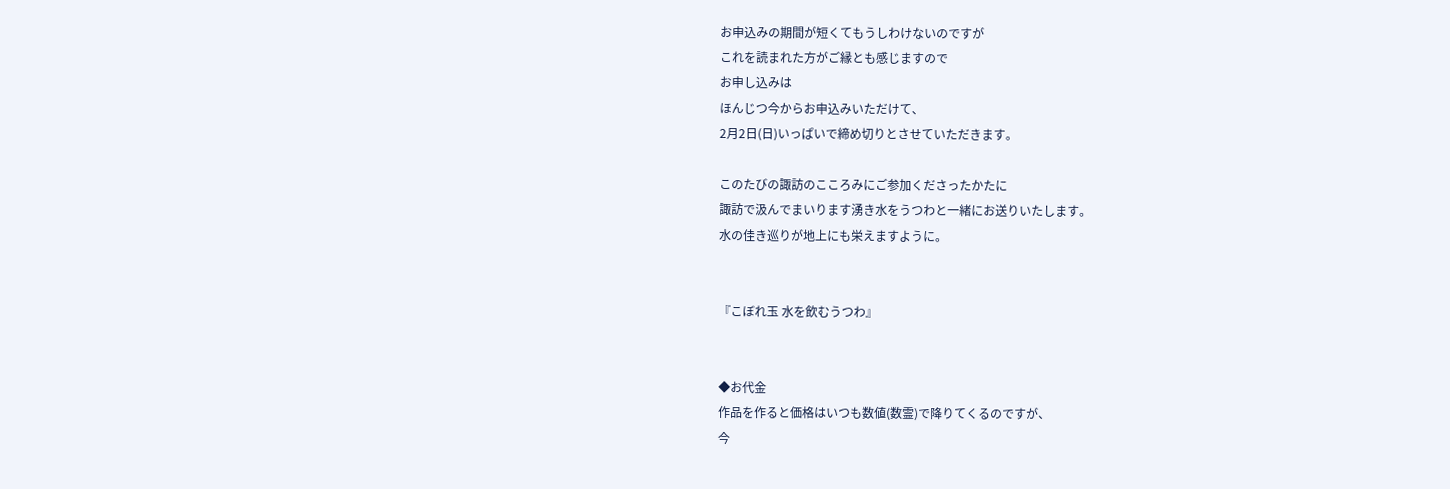お申込みの期間が短くてもうしわけないのですが
これを読まれた方がご縁とも感じますので
お申し込みは
ほんじつ今からお申込みいただけて、
2月2日(日)いっぱいで締め切りとさせていただきます。

このたびの諏訪のこころみにご参加くださったかたに
諏訪で汲んでまいります湧き水をうつわと一緒にお送りいたします。
水の佳き巡りが地上にも栄えますように。


『こぼれ玉 水を飲むうつわ』


◆お代金
作品を作ると価格はいつも数値(数霊)で降りてくるのですが、
今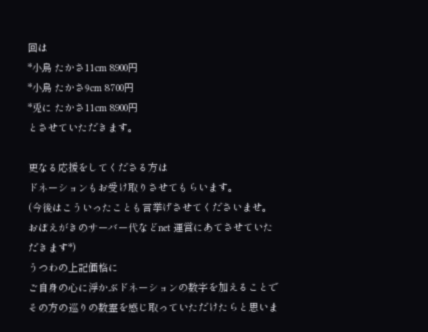回は
*小鳥 たかさ11cm 8900円
*小鳥 たかさ9cm 8700円
*兎に たかさ11cm 8900円
とさせていただきます。

更なる応援をしてくださる方は
ドネーションもお受け取りさせてもらいます。
(今後はこういったことも言挙げさせてくださいませ。
おぼえがきのサーバー代などnet 運営にあてさせていただきます*)
うつわの上記価格に
ご自身の心に浮かぶドネーションの数字を加えることで
その方の巡りの数霊を感じ取っていただけたらと思いま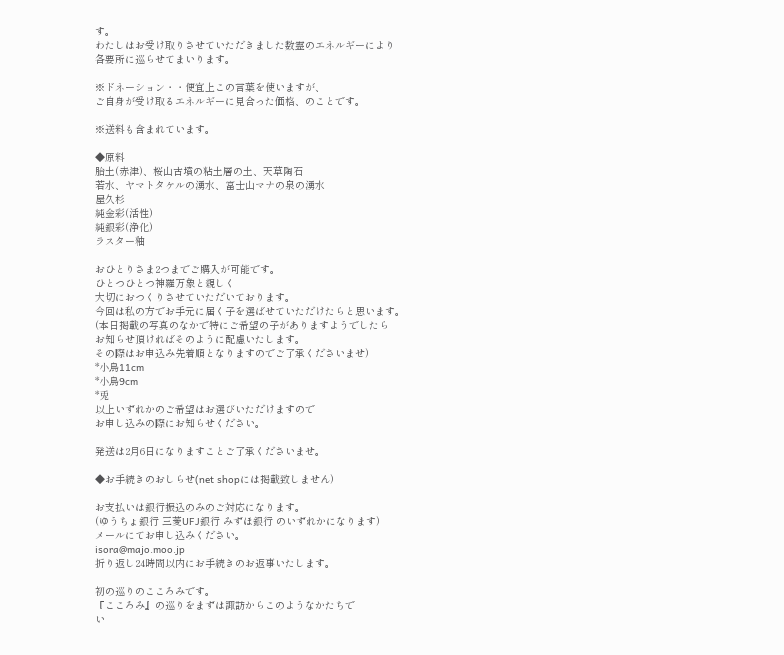す。
わたしはお受け取りさせていただきました数霊のエネルギーにより
各要所に巡らせてまいります。

※ドネーション・・便宜上この言葉を使いますが、
ご自身が受け取るエネルギーに見合った価格、のことです。

※送料も含まれています。

◆原料
胎土(赤津)、桜山古墳の粘土層の土、天草陶石
若水、ヤマトタケルの湧水、富士山マナの泉の湧水
屋久杉
純金彩(活性)
純銀彩(浄化)
ラスター釉

おひとりさま2つまでご購入が可能です。
ひとつひとつ神羅万象と親しく
大切におつくりさせていただいております。
今回は私の方でお手元に届く子を選ばせていただけたらと思います。
(本日掲載の写真のなかで特にご希望の子がありますようでしたら
お知らせ頂ければそのように配慮いたします。
その際はお申込み先着順となりますのでご了承くださいませ)
*小鳥11cm
*小鳥9cm
*兎
以上いずれかのご希望はお選びいただけますので
お申し込みの際にお知らせください。

発送は2月6日になりますことご了承くださいませ。

◆お手続きのおしらせ(net shopには掲載致しません)

お支払いは銀行振込のみのご対応になります。
(ゆうちょ銀行 三菱UFJ銀行 みずほ銀行 のいずれかになります)
メールにてお申し込みください。
isora@majo.moo.jp
折り返し24時間以内にお手続きのお返事いたします。

初の巡りのこころみです。
『こころみ』の巡りをまずは諏訪からこのようなかたちで
い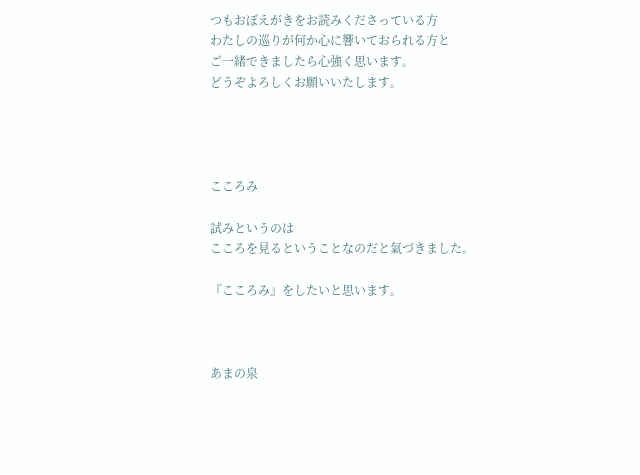つもおぼえがきをお読みくださっている方
わたしの巡りが何か心に響いておられる方と
ご一緒できましたら心強く思います。
どうぞよろしくお願いいたします。




こころみ

試みというのは
こころを見るということなのだと氣づきました。

『こころみ』をしたいと思います。



あまの泉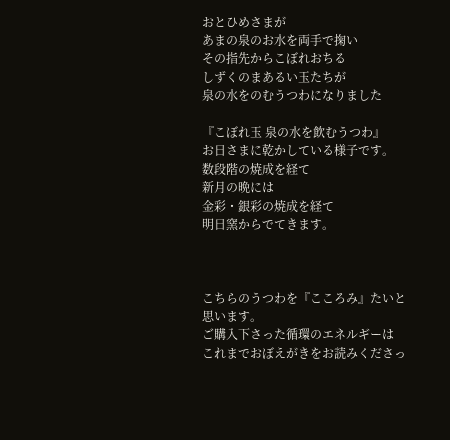おとひめさまが
あまの泉のお水を両手で掬い
その指先からこぼれおちる
しずくのまあるい玉たちが
泉の水をのむうつわになりました

『こぼれ玉 泉の水を飲むうつわ』
お日さまに乾かしている様子です。
数段階の焼成を経て
新月の晩には
金彩・銀彩の焼成を経て
明日窯からでてきます。



こちらのうつわを『こころみ』たいと思います。
ご購入下さった循環のエネルギーは
これまでおぼえがきをお読みくださっ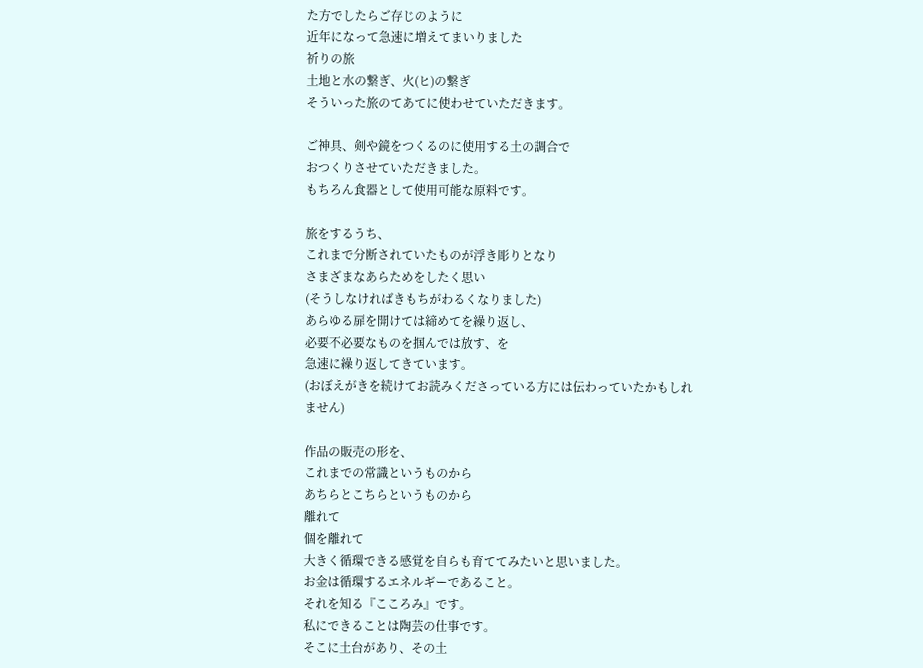た方でしたらご存じのように
近年になって急速に増えてまいりました
祈りの旅
土地と水の繋ぎ、火(ヒ)の繋ぎ
そういった旅のてあてに使わせていただきます。

ご神具、剣や鏡をつくるのに使用する土の調合で
おつくりさせていただきました。
もちろん食器として使用可能な原料です。

旅をするうち、
これまで分断されていたものが浮き彫りとなり
さまざまなあらためをしたく思い
(そうしなければきもちがわるくなりました)
あらゆる扉を開けては締めてを繰り返し、
必要不必要なものを掴んでは放す、を
急速に繰り返してきています。
(おぼえがきを続けてお読みくださっている方には伝わっていたかもしれません)

作品の販売の形を、
これまでの常識というものから
あちらとこちらというものから
離れて
個を離れて
大きく循環できる感覚を自らも育ててみたいと思いました。
お金は循環するエネルギーであること。
それを知る『こころみ』です。
私にできることは陶芸の仕事です。
そこに土台があり、その土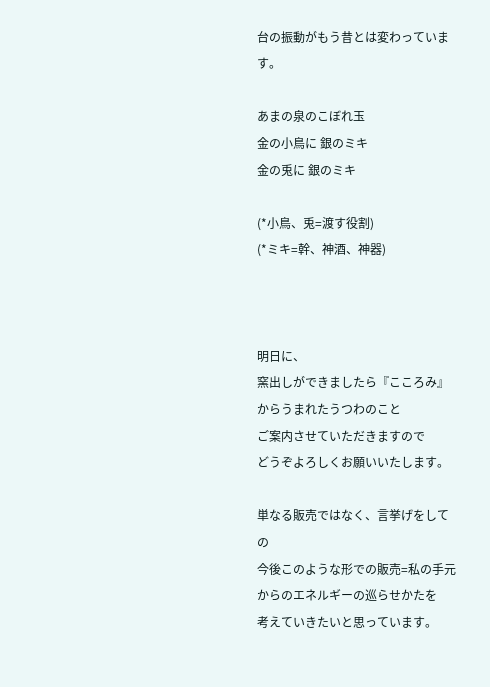台の振動がもう昔とは変わっています。

あまの泉のこぼれ玉
金の小鳥に 銀のミキ
金の兎に 銀のミキ

(*小鳥、兎=渡す役割)
(*ミキ=幹、神酒、神器)



明日に、
窯出しができましたら『こころみ』からうまれたうつわのこと
ご案内させていただきますので
どうぞよろしくお願いいたします。

単なる販売ではなく、言挙げをしての
今後このような形での販売=私の手元からのエネルギーの巡らせかたを
考えていきたいと思っています。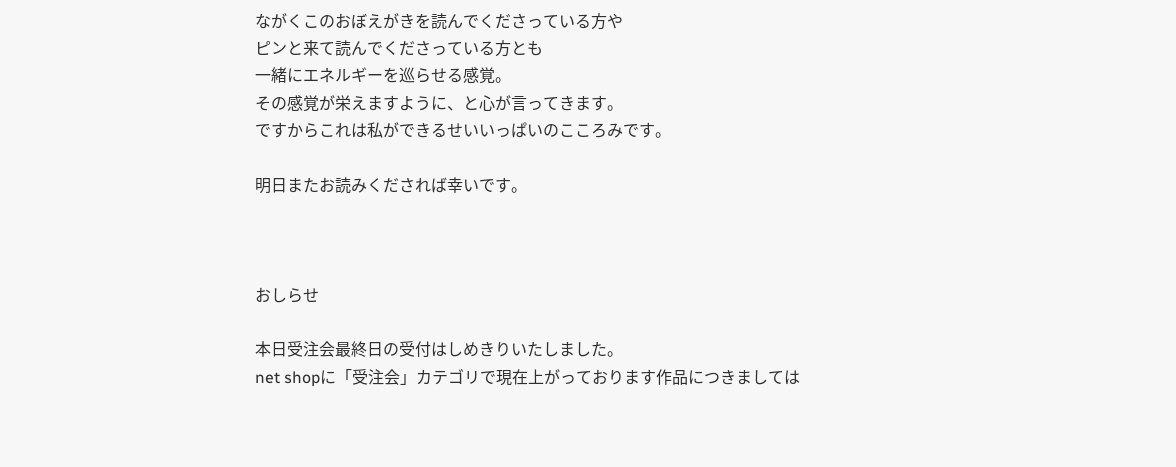ながくこのおぼえがきを読んでくださっている方や
ピンと来て読んでくださっている方とも
一緒にエネルギーを巡らせる感覚。
その感覚が栄えますように、と心が言ってきます。
ですからこれは私ができるせいいっぱいのこころみです。

明日またお読みくだされば幸いです。



おしらせ

本日受注会最終日の受付はしめきりいたしました。
net shopに「受注会」カテゴリで現在上がっております作品につきましては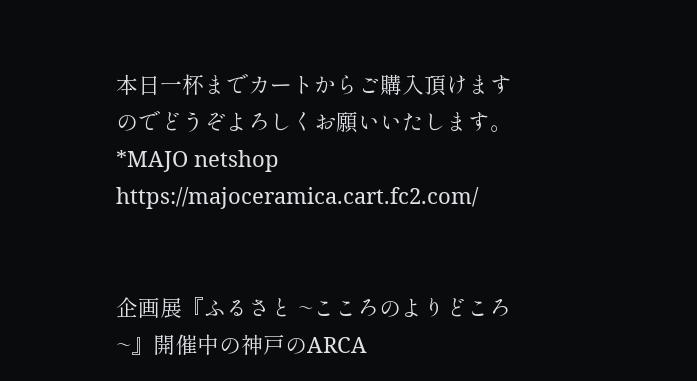本日一杯までカートからご購入頂けますのでどうぞよろしくお願いいたします。
*MAJO netshop
https://majoceramica.cart.fc2.com/


企画展『ふるさと ~こころのよりどころ~』開催中の神戸のARCA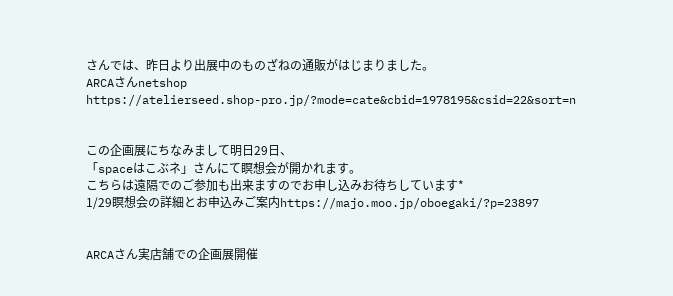さんでは、昨日より出展中のものざねの通販がはじまりました。
ARCAさんnetshop
https://atelierseed.shop-pro.jp/?mode=cate&cbid=1978195&csid=22&sort=n


この企画展にちなみまして明日29日、
「spaceはこぶネ」さんにて瞑想会が開かれます。
こちらは遠隔でのご参加も出来ますのでお申し込みお待ちしています*
1/29瞑想会の詳細とお申込みご案内https://majo.moo.jp/oboegaki/?p=23897


ARCAさん実店舗での企画展開催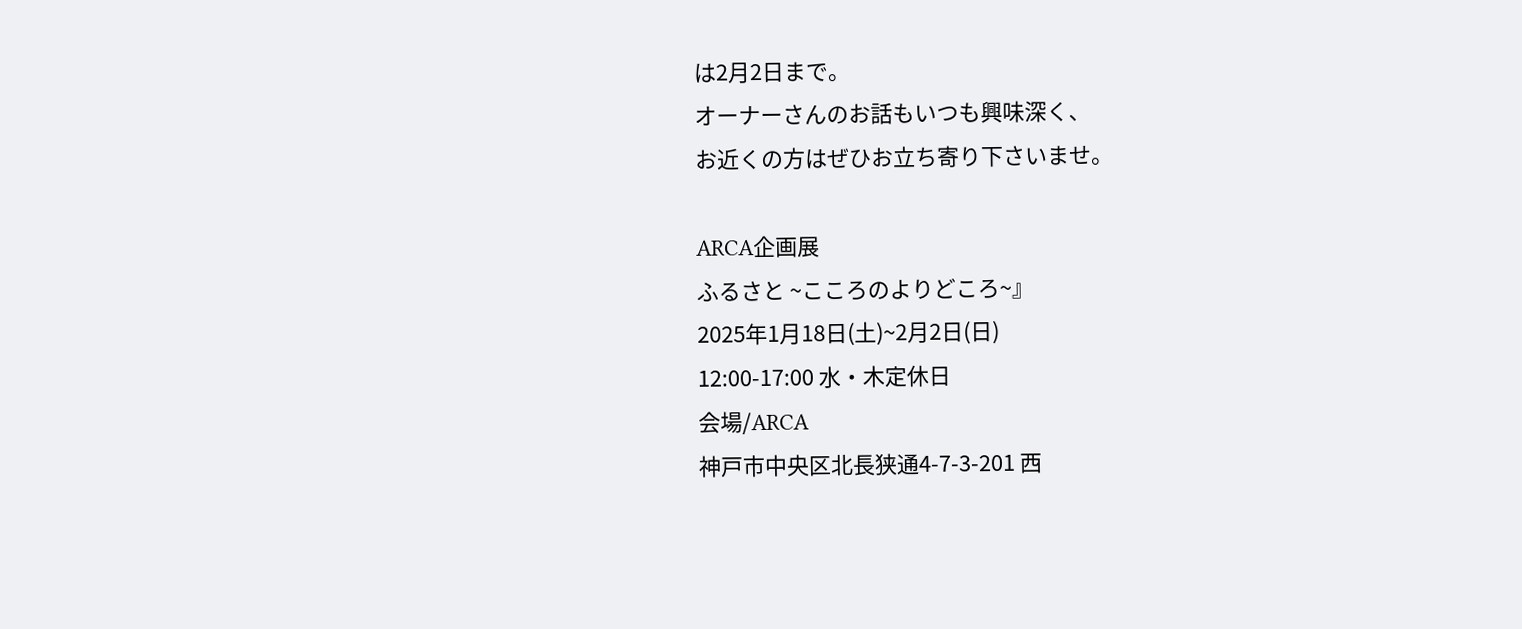は2月2日まで。
オーナーさんのお話もいつも興味深く、
お近くの方はぜひお立ち寄り下さいませ。

ARCA企画展
ふるさと ~こころのよりどころ~』
2025年1月18日(土)~2月2日(日)
12:00-17:00 水・木定休日
会場/ARCA
神戸市中央区北長狭通4-7-3-201 西